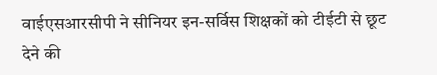वाईएसआरसीपी ने सीनियर इन-सर्विस शिक्षकों को टीईटी से छूट देने की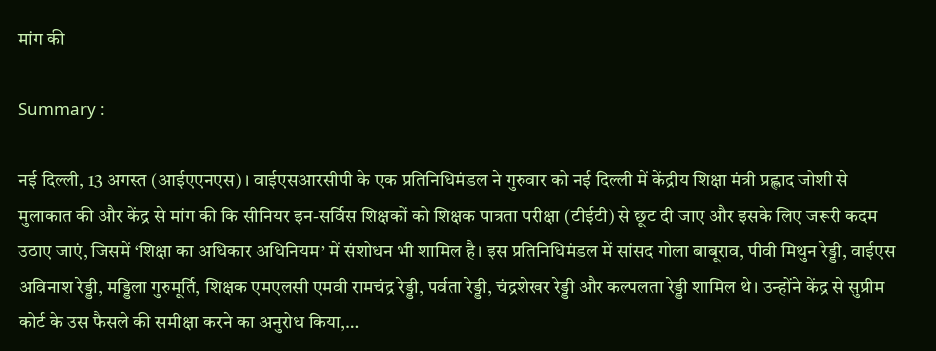मांग की

Summary :

नई दिल्ली, 13 अगस्त (आईएएनएस)। वाईएसआरसीपी के एक प्रतिनिधिमंडल ने गुरुवार को नई दिल्ली में केंद्रीय शिक्षा मंत्री प्रह्लाद जोशी से मुलाकात की और केंद्र से मांग की कि सीनियर इन-सर्विस शिक्षकों को शिक्षक पात्रता परीक्षा (टीईटी) से छूट दी जाए और इसके लिए जरूरी कदम उठाए जाएं, जिसमें ‘शिक्षा का अधिकार अधिनियम’ में संशोधन भी शामिल है। इस प्रतिनिधिमंडल में सांसद गोला बाबूराव, पीवी मिथुन रेड्डी, वाईएस अविनाश रेड्डी, मड्डिला गुरुमूर्ति, शिक्षक एमएलसी एमवी रामचंद्र रेड्डी, पर्वता रेड्डी, चंद्रशेखर रेड्डी और कल्पलता रेड्डी शामिल थे। उन्होंने केंद्र से सुप्रीम कोर्ट के उस फैसले की समीक्षा करने का अनुरोध किया,…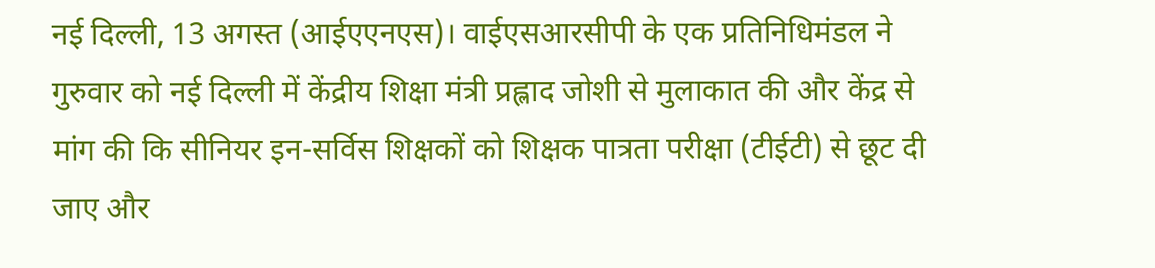नई दिल्ली, 13 अगस्त (आईएएनएस)। वाईएसआरसीपी के एक प्रतिनिधिमंडल ने गुरुवार को नई दिल्ली में केंद्रीय शिक्षा मंत्री प्रह्लाद जोशी से मुलाकात की और केंद्र से मांग की कि सीनियर इन-सर्विस शिक्षकों को शिक्षक पात्रता परीक्षा (टीईटी) से छूट दी जाए और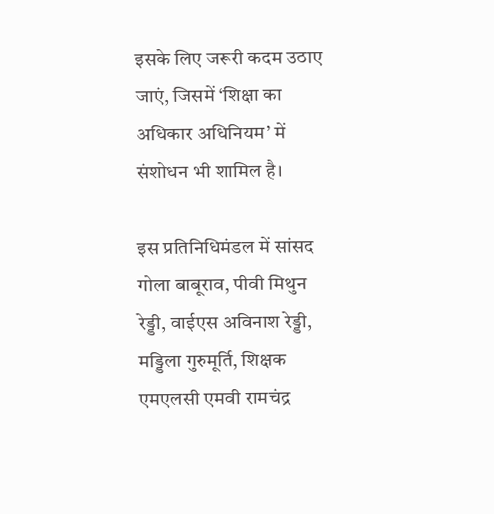इसके लिए जरूरी कदम उठाए जाएं, जिसमें ‘शिक्षा का अधिकार अधिनियम’ में संशोधन भी शामिल है।

इस प्रतिनिधिमंडल में सांसद गोला बाबूराव, पीवी मिथुन रेड्डी, वाईएस अविनाश रेड्डी, मड्डिला गुरुमूर्ति, शिक्षक एमएलसी एमवी रामचंद्र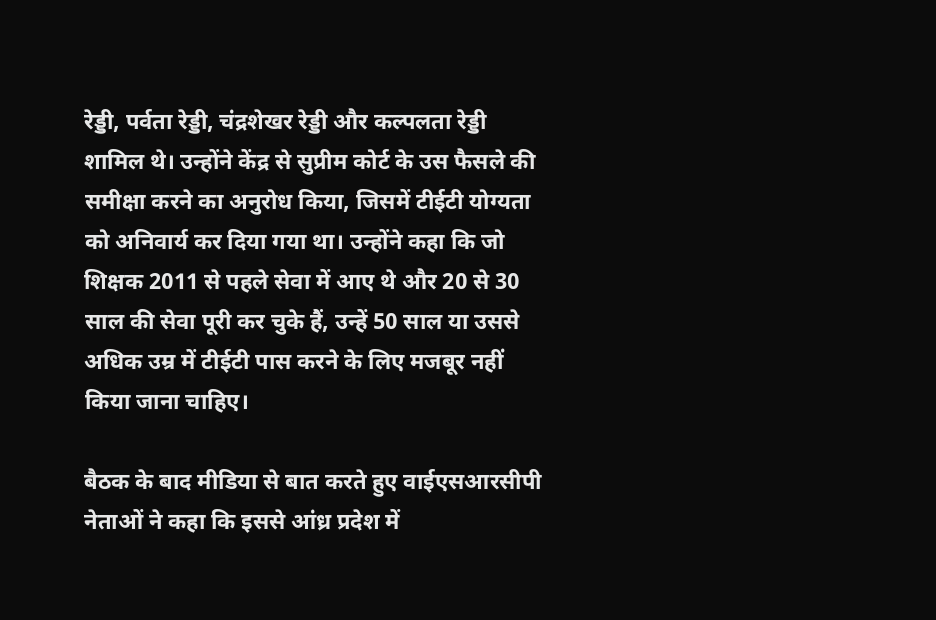रेड्डी, पर्वता रेड्डी, चंद्रशेखर रेड्डी और कल्पलता रेड्डी शामिल थे। उन्होंने केंद्र से सुप्रीम कोर्ट के उस फैसले की समीक्षा करने का अनुरोध किया, जिसमें टीईटी योग्यता को अनिवार्य कर दिया गया था। उन्होंने कहा कि जो शिक्षक 2011 से पहले सेवा में आए थे और 20 से 30 साल की सेवा पूरी कर चुके हैं, उन्हें 50 साल या उससे अधिक उम्र में टीईटी पास करने के लिए मजबूर नहीं किया जाना चाहिए।

बैठक के बाद मीडिया से बात करते हुए वाईएसआरसीपी नेताओं ने कहा कि इससे आंध्र प्रदेश में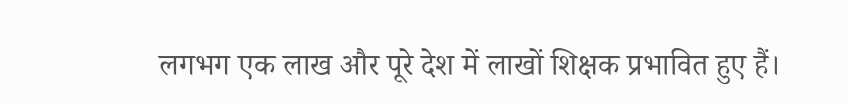लगभग एक लाख और पूरे देश में लाखों शिक्षक प्रभावित हुए हैं।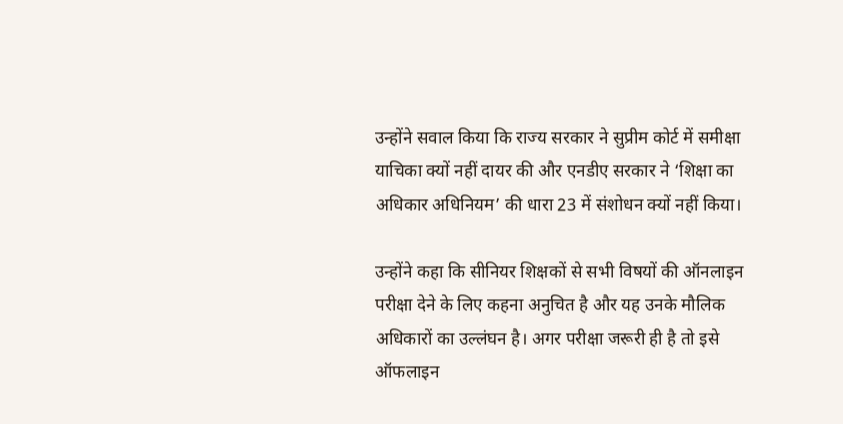उन्होंने सवाल किया कि राज्य सरकार ने सुप्रीम कोर्ट में समीक्षा याचिका क्यों नहीं दायर की और एनडीए सरकार ने ‘शिक्षा का अधिकार अधिनियम’ की धारा 23 में संशोधन क्यों नहीं किया।

उन्होंने कहा कि सीनियर शिक्षकों से सभी विषयों की ऑनलाइन परीक्षा देने के लिए कहना अनुचित है और यह उनके मौलिक अधिकारों का उल्लंघन है। अगर परीक्षा जरूरी ही है तो इसे ऑफलाइन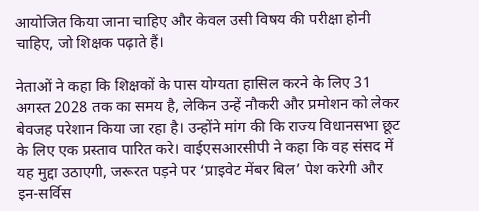आयोजित किया जाना चाहिए और केवल उसी विषय की परीक्षा होनी चाहिए, जो शिक्षक पढ़ाते हैं।

नेताओं ने कहा कि शिक्षकों के पास योग्यता हासिल करने के लिए 31 अगस्त 2028 तक का समय है, लेकिन उन्हें नौकरी और प्रमोशन को लेकर बेवजह परेशान किया जा रहा है। उन्होंने मांग की कि राज्य विधानसभा छूट के लिए एक प्रस्ताव पारित करे। वाईएसआरसीपी ने कहा कि वह संसद में यह मुद्दा उठाएगी, जरूरत पड़ने पर ‘प्राइवेट मेंबर बिल’ पेश करेगी और इन-सर्विस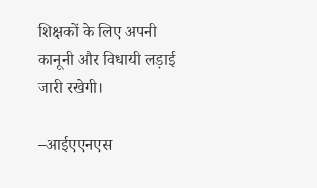शिक्षकों के लिए अपनी कानूनी और विधायी लड़ाई जारी रखेगी।

–आईएएनएस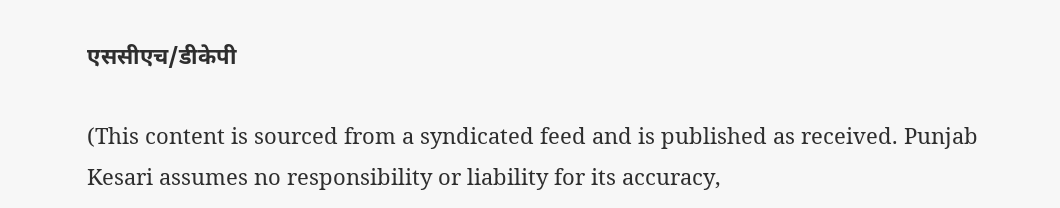एससीएच/डीकेपी

(This content is sourced from a syndicated feed and is published as received. Punjab Kesari assumes no responsibility or liability for its accuracy,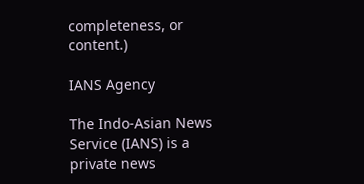completeness, or content.)

IANS Agency

The Indo-Asian News Service (IANS) is a private news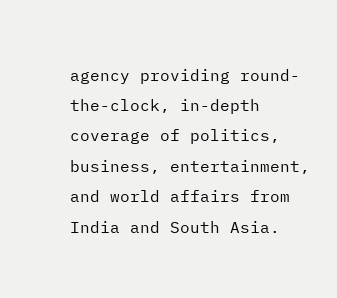agency providing round-the-clock, in-depth coverage of politics, business, entertainment, and world affairs from India and South Asia.